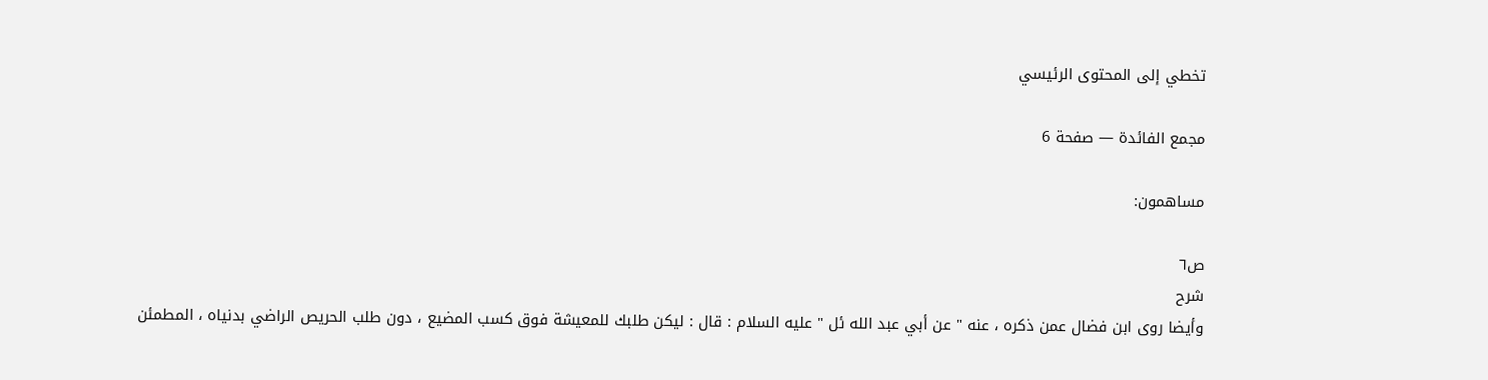تخطي إلى المحتوى الرئيسي

مجمع الفائدة — صفحة 6

مساهمون:

ص٦
شرح
وأيضا روى ابن فضال عمن ذكره ، عنه " عن أبي عبد الله ئل " عليه السلام : قال : ليكن طلبك للمعيشة فوق كسب المضيع ، دون طلب الحريص الراضي بدنياه ، المطمئن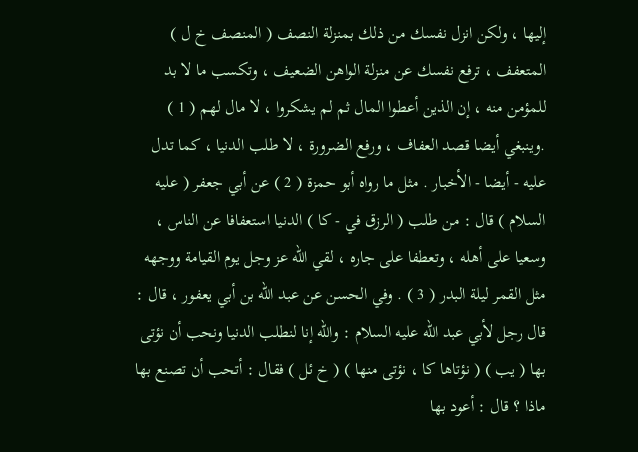إليها ، ولكن انزل نفسك من ذلك بمنزلة النصف ( المنصف خ ل ) المتعفف ، ترفع نفسك عن منزلة الواهن الضعيف ، وتكسب ما لا بد للمؤمن منه ، إن الذين أعطوا المال ثم لم يشكروا ، لا مال لهم ( 1 ) .وينبغي أيضا قصد العفاف ، ورفع الضرورة ، لا طلب الدنيا ، كما تدل عليه - أيضا - الأخبار . مثل ما رواه أبو حمزة ( 2 ) عن أبي جعفر ( عليه السلام ) قال : من طلب ( الرزق في - كا ) الدنيا استعفافا عن الناس ، وسعيا على أهله ، وتعطفا على جاره ، لقي الله عز وجل يوم القيامة ووجهه مثل القمر ليلة البدر ( 3 ) . وفي الحسن عن عبد الله بن أبي يعفور ، قال : قال رجل لأبي عبد الله عليه السلام : والله إنا لنطلب الدنيا ونحب أن نؤتى بها ( يب ) ( نؤتاها كا ، نؤتى منها ) ( خ ئل ) فقال : أتحب أن تصنع بها ماذا ؟ قال : أعود بها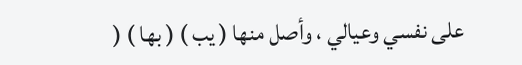على نفسي وعيالي ، وأصل منها ( يب ) ( بها ) (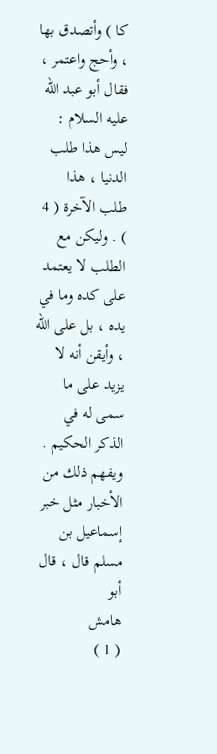كا ) وأتصدق بها ، وأحج واعتمر ، فقال أبو عبد الله عليه السلام : ليس هذا طلب الدنيا ، هذا طلب الآخرة ( 4 ) . وليكن مع الطلب لا يعتمد على كده وما في يده ، بل على الله ، وأيقن أنه لا يزيد على ما سمى له في الذكر الحكيم . ويفهم ذلك من الأخبار مثل خبر إسماعيل بن مسلم قال ، قال أبو
هامش
( 1 )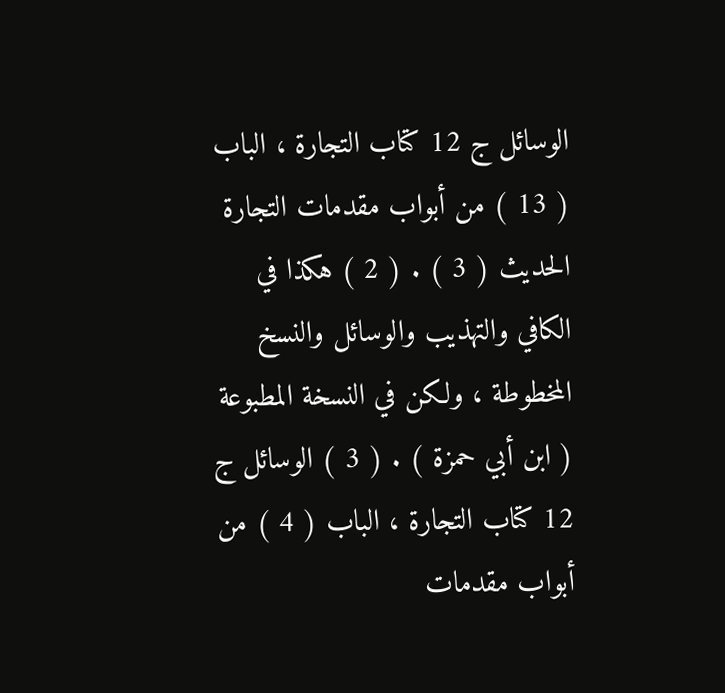الوسائل ج 12 كتاب التجارة ، الباب ( 13 ) من أبواب مقدمات التجارة الحديث ( 3 ) . ( 2 ) هكذا في الكافي والتهذيب والوسائل والنسخ المخطوطة ، ولكن في النسخة المطبوعة ( ابن أبي حمزة ) . ( 3 ) الوسائل ج 12 كتاب التجارة ، الباب ( 4 ) من أبواب مقدمات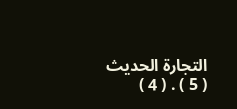التجارة الحديث ( 5 ) . ( 4 )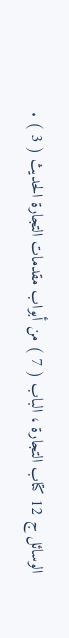الوسائل ج 12 كتاب التجارة ، الباب ( 7 ) من أبواب مقدمات التجارة الحديث ( 3 ) .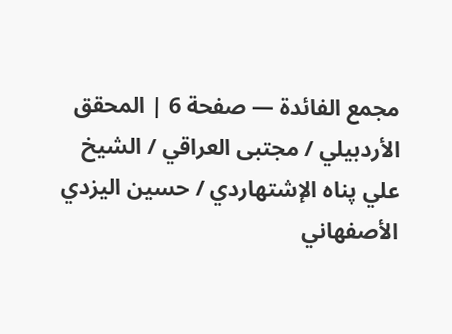مجمع الفائدة — صفحة 6 | المحقق الأردبيلي / مجتبى العراقي / الشيخ علي پناه الإشتهاردي / حسين اليزدي الأصفهاني